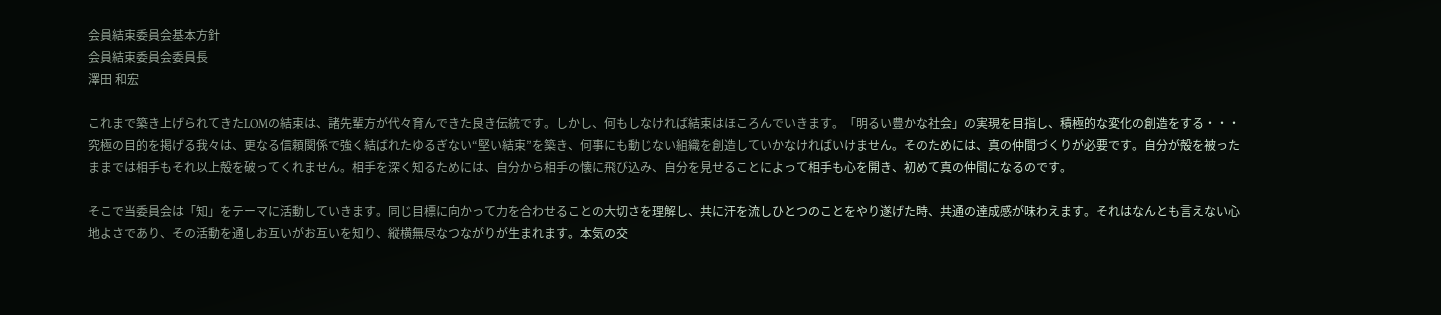会員結束委員会基本方針
会員結束委員会委員長
澤田 和宏

これまで築き上げられてきたLOMの結束は、諸先輩方が代々育んできた良き伝統です。しかし、何もしなければ結束はほころんでいきます。「明るい豊かな社会」の実現を目指し、積極的な変化の創造をする・・・究極の目的を掲げる我々は、更なる信頼関係で強く結ばれたゆるぎない“堅い結束”を築き、何事にも動じない組織を創造していかなければいけません。そのためには、真の仲間づくりが必要です。自分が殻を被ったままでは相手もそれ以上殻を破ってくれません。相手を深く知るためには、自分から相手の懐に飛び込み、自分を見せることによって相手も心を開き、初めて真の仲間になるのです。

そこで当委員会は「知」をテーマに活動していきます。同じ目標に向かって力を合わせることの大切さを理解し、共に汗を流しひとつのことをやり遂げた時、共通の達成感が味わえます。それはなんとも言えない心地よさであり、その活動を通しお互いがお互いを知り、縦横無尽なつながりが生まれます。本気の交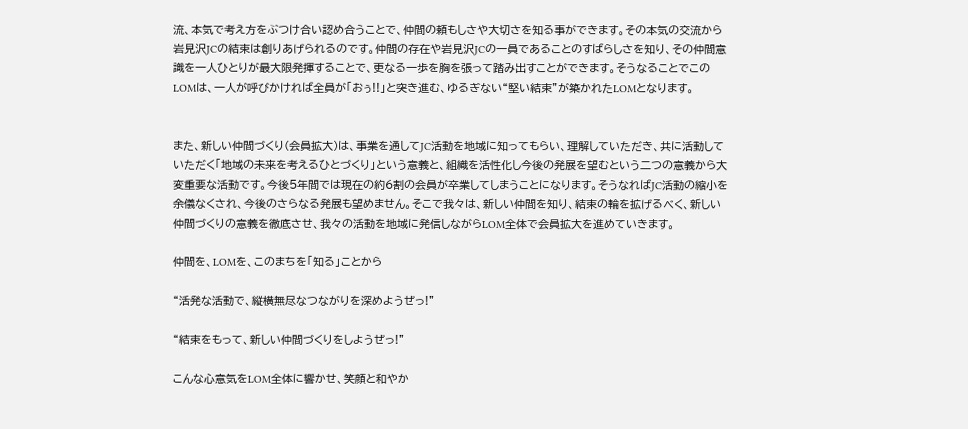流、本気で考え方をぶつけ合い認め合うことで、仲間の頼もしさや大切さを知る事ができます。その本気の交流から岩見沢JCの結束は創りあげられるのです。仲間の存在や岩見沢JCの一員であることのすばらしさを知り、その仲間意識を一人ひとりが最大限発揮することで、更なる一歩を胸を張って踏み出すことができます。そうなることでこのLOMは、一人が呼びかければ全員が「おぅ!!」と突き進む、ゆるぎない“堅い結束”が築かれたLOMとなります。


また、新しい仲間づくり(会員拡大)は、事業を通してJC活動を地域に知ってもらい、理解していただき、共に活動していただく「地域の未来を考えるひとづくり」という意義と、組織を活性化し今後の発展を望むという二つの意義から大変重要な活動です。今後5年間では現在の約6割の会員が卒業してしまうことになります。そうなればJC活動の縮小を余儀なくされ、今後のさらなる発展も望めません。そこで我々は、新しい仲間を知り、結束の輪を拡げるべく、新しい仲間づくりの意義を徹底させ、我々の活動を地域に発信しながらLOM全体で会員拡大を進めていきます。

仲間を、LOMを、このまちを「知る」ことから

“活発な活動で、縦横無尽なつながりを深めようぜっ!”

“結束をもって、新しい仲間づくりをしようぜっ!”

こんな心意気をLOM全体に響かせ、笑顔と和やか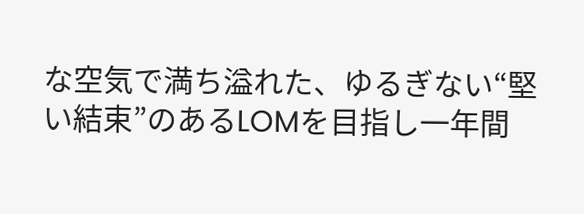な空気で満ち溢れた、ゆるぎない“堅い結束”のあるLOMを目指し一年間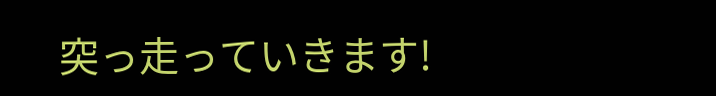突っ走っていきます!